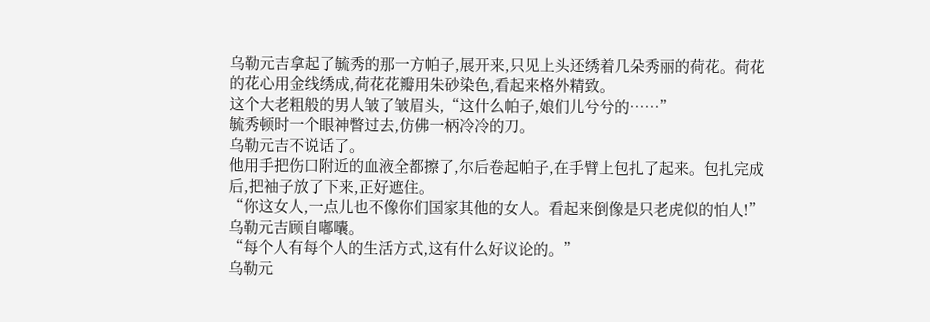乌勒元吉拿起了毓秀的那一方帕子,展开来,只见上头还绣着几朵秀丽的荷花。荷花的花心用金线绣成,荷花花瓣用朱砂染色,看起来格外精致。
这个大老粗般的男人皱了皱眉头,“这什么帕子,娘们儿兮兮的……”
毓秀顿时一个眼神瞥过去,仿佛一柄冷冷的刀。
乌勒元吉不说话了。
他用手把伤口附近的血液全都擦了,尔后卷起帕子,在手臂上包扎了起来。包扎完成后,把袖子放了下来,正好遮住。
“你这女人,一点儿也不像你们国家其他的女人。看起来倒像是只老虎似的怕人!”乌勒元吉顾自嘟囔。
“每个人有每个人的生活方式,这有什么好议论的。”
乌勒元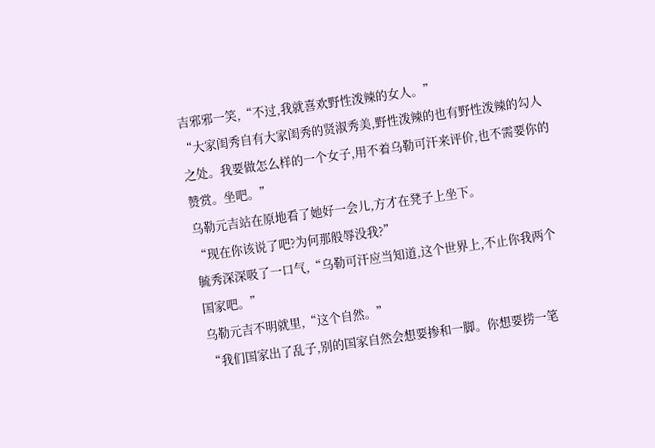吉邪邪一笑,“不过,我就喜欢野性泼辣的女人。”
“大家闺秀自有大家闺秀的贤淑秀美,野性泼辣的也有野性泼辣的勾人之处。我要做怎么样的一个女子,用不着乌勒可汗来评价,也不需要你的赞赏。坐吧。”
乌勒元吉站在原地看了她好一会儿,方才在凳子上坐下。
“现在你该说了吧?为何那般辱没我?”
毓秀深深吸了一口气,“乌勒可汗应当知道,这个世界上,不止你我两个国家吧。”
乌勒元吉不明就里,“这个自然。”
“我们国家出了乱子,别的国家自然会想要掺和一脚。你想要捞一笔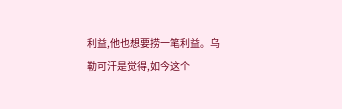利益,他也想要捞一笔利益。乌勒可汗是觉得,如今这个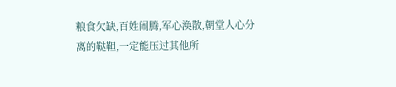粮食欠缺,百姓闹腾,军心涣散,朝堂人心分离的鞑靼,一定能压过其他所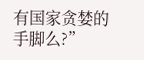有国家贪婪的手脚么?”